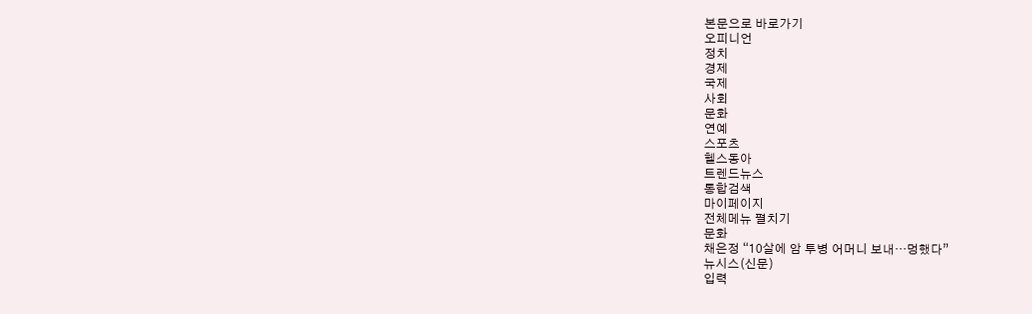본문으로 바로가기
오피니언
정치
경제
국제
사회
문화
연예
스포츠
헬스동아
트렌드뉴스
통합검색
마이페이지
전체메뉴 펼치기
문화
채은정 “10살에 암 투병 어머니 보내…멍했다”
뉴시스(신문)
입력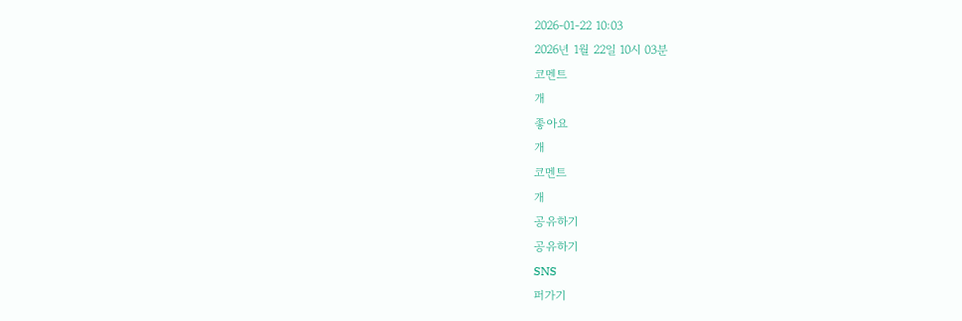2026-01-22 10:03
2026년 1월 22일 10시 03분
코멘트
개
좋아요
개
코멘트
개
공유하기
공유하기
SNS
퍼가기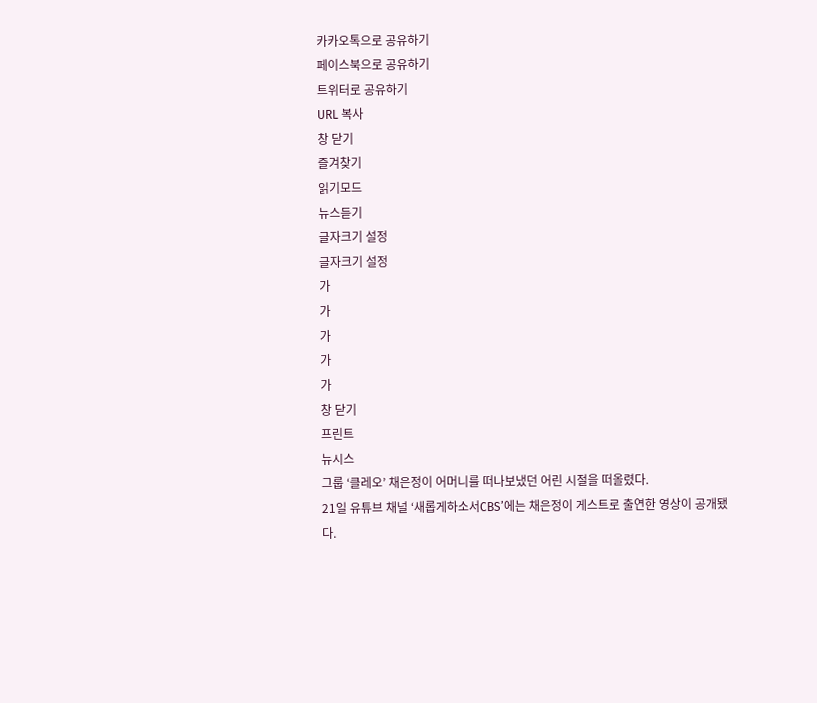카카오톡으로 공유하기
페이스북으로 공유하기
트위터로 공유하기
URL 복사
창 닫기
즐겨찾기
읽기모드
뉴스듣기
글자크기 설정
글자크기 설정
가
가
가
가
가
창 닫기
프린트
뉴시스
그룹 ‘클레오’ 채은정이 어머니를 떠나보냈던 어린 시절을 떠올렸다.
21일 유튜브 채널 ‘새롭게하소서CBS’에는 채은정이 게스트로 출연한 영상이 공개됐다.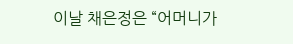이날 채은정은 “어머니가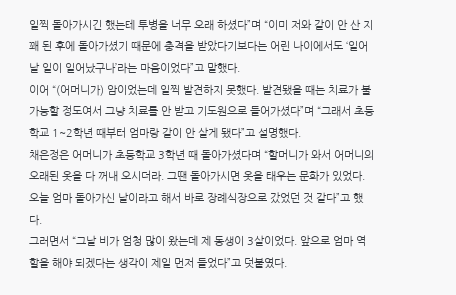일찍 돌아가시긴 했는테 투병을 너무 오래 하셨다”며 “이미 저와 같이 안 산 지 꽤 된 후에 돌아가셨기 때문에 충격을 받았다기보다는 어린 나이에서도 ‘일어날 일이 일어났구나’라는 마음이었다”고 말했다.
이어 “(어머니가) 암이었는데 일찍 발견하지 못했다. 발견됐을 때는 치료가 불가능할 정도여서 그냥 치료를 안 받고 기도원으로 들어가셨다”며 “그래서 초등학교 1~2학년 때부터 엄마랑 같이 안 살게 됐다”고 설명했다.
채은정은 어머니가 초등학교 3학년 때 돌아가셨다며 “할머니가 와서 어머니의 오래된 옷을 다 꺼내 오시더라. 그땐 돌아가시면 옷을 태우는 문화가 있었다. 오늘 엄마 돌아가신 날이라고 해서 바로 장례식장으로 갔었던 것 같다”고 했다.
그러면서 “그날 비가 엄청 많이 왔는데 제 동생이 3살이었다. 앞으로 엄마 역할을 해야 되겠다는 생각이 제일 먼저 들었다”고 덧붙였다.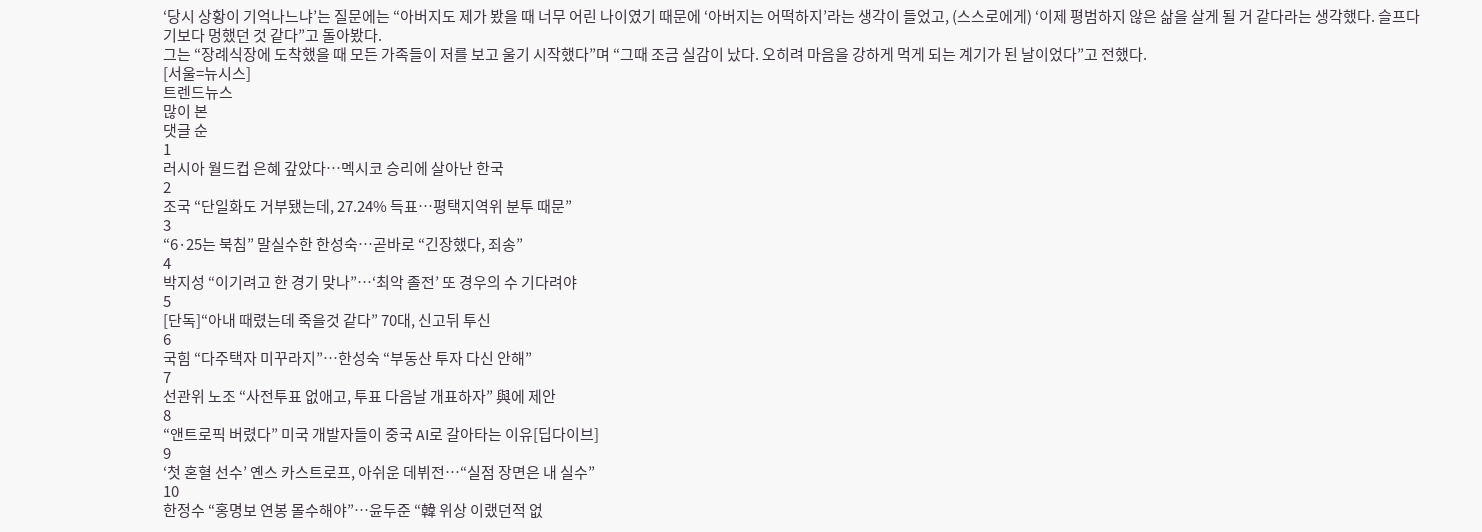‘당시 상황이 기억나느냐’는 질문에는 “아버지도 제가 봤을 때 너무 어린 나이였기 때문에 ‘아버지는 어떡하지’라는 생각이 들었고, (스스로에게) ‘이제 평범하지 않은 삶을 살게 될 거 같다라는 생각했다. 슬프다기보다 멍했던 것 같다”고 돌아봤다.
그는 “장례식장에 도착했을 때 모든 가족들이 저를 보고 울기 시작했다”며 “그때 조금 실감이 났다. 오히려 마음을 강하게 먹게 되는 계기가 된 날이었다”고 전했다.
[서울=뉴시스]
트렌드뉴스
많이 본
댓글 순
1
러시아 월드컵 은혜 갚았다…멕시코 승리에 살아난 한국
2
조국 “단일화도 거부됐는데, 27.24% 득표…평택지역위 분투 때문”
3
“6·25는 북침” 말실수한 한성숙…곧바로 “긴장했다, 죄송”
4
박지성 “이기려고 한 경기 맞나”…‘최악 졸전’ 또 경우의 수 기다려야
5
[단독]“아내 때렸는데 죽을것 같다” 70대, 신고뒤 투신
6
국힘 “다주택자 미꾸라지”…한성숙 “부동산 투자 다신 안해”
7
선관위 노조 “사전투표 없애고, 투표 다음날 개표하자” 與에 제안
8
“앤트로픽 버렸다” 미국 개발자들이 중국 AI로 갈아타는 이유[딥다이브]
9
‘첫 혼혈 선수’ 옌스 카스트로프, 아쉬운 데뷔전…“실점 장면은 내 실수”
10
한정수 “홍명보 연봉 몰수해야”…윤두준 “韓 위상 이랬던적 없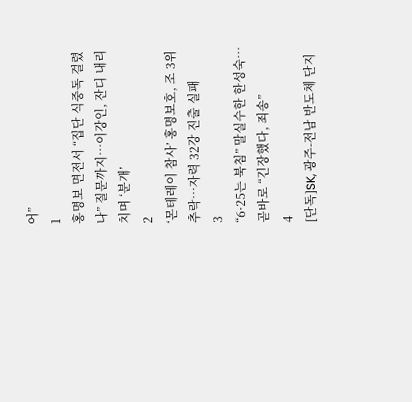어”
1
홍명보 면전서 “집단 식중독 걸렸나” 질문까지…이강인, 잔디 내리치며 ‘분개’
2
‘몬테레이 참사’ 홍명보호, 조 3위 추락…자력 32강 진출 실패
3
“6·25는 북침” 말실수한 한성숙…곧바로 “긴장했다, 죄송”
4
[단독]SK, 광주-전남 반도체 단지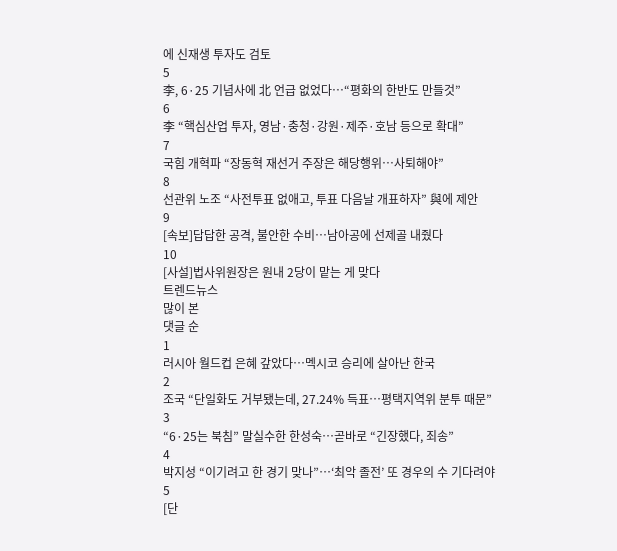에 신재생 투자도 검토
5
李, 6·25 기념사에 北 언급 없었다…“평화의 한반도 만들것”
6
李 “핵심산업 투자, 영남·충청·강원·제주·호남 등으로 확대”
7
국힘 개혁파 “장동혁 재선거 주장은 해당행위…사퇴해야”
8
선관위 노조 “사전투표 없애고, 투표 다음날 개표하자” 與에 제안
9
[속보]답답한 공격, 불안한 수비…남아공에 선제골 내줬다
10
[사설]법사위원장은 원내 2당이 맡는 게 맞다
트렌드뉴스
많이 본
댓글 순
1
러시아 월드컵 은혜 갚았다…멕시코 승리에 살아난 한국
2
조국 “단일화도 거부됐는데, 27.24% 득표…평택지역위 분투 때문”
3
“6·25는 북침” 말실수한 한성숙…곧바로 “긴장했다, 죄송”
4
박지성 “이기려고 한 경기 맞나”…‘최악 졸전’ 또 경우의 수 기다려야
5
[단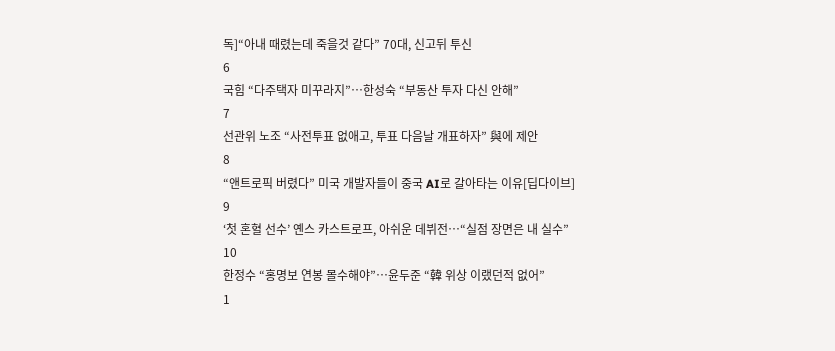독]“아내 때렸는데 죽을것 같다” 70대, 신고뒤 투신
6
국힘 “다주택자 미꾸라지”…한성숙 “부동산 투자 다신 안해”
7
선관위 노조 “사전투표 없애고, 투표 다음날 개표하자” 與에 제안
8
“앤트로픽 버렸다” 미국 개발자들이 중국 AI로 갈아타는 이유[딥다이브]
9
‘첫 혼혈 선수’ 옌스 카스트로프, 아쉬운 데뷔전…“실점 장면은 내 실수”
10
한정수 “홍명보 연봉 몰수해야”…윤두준 “韓 위상 이랬던적 없어”
1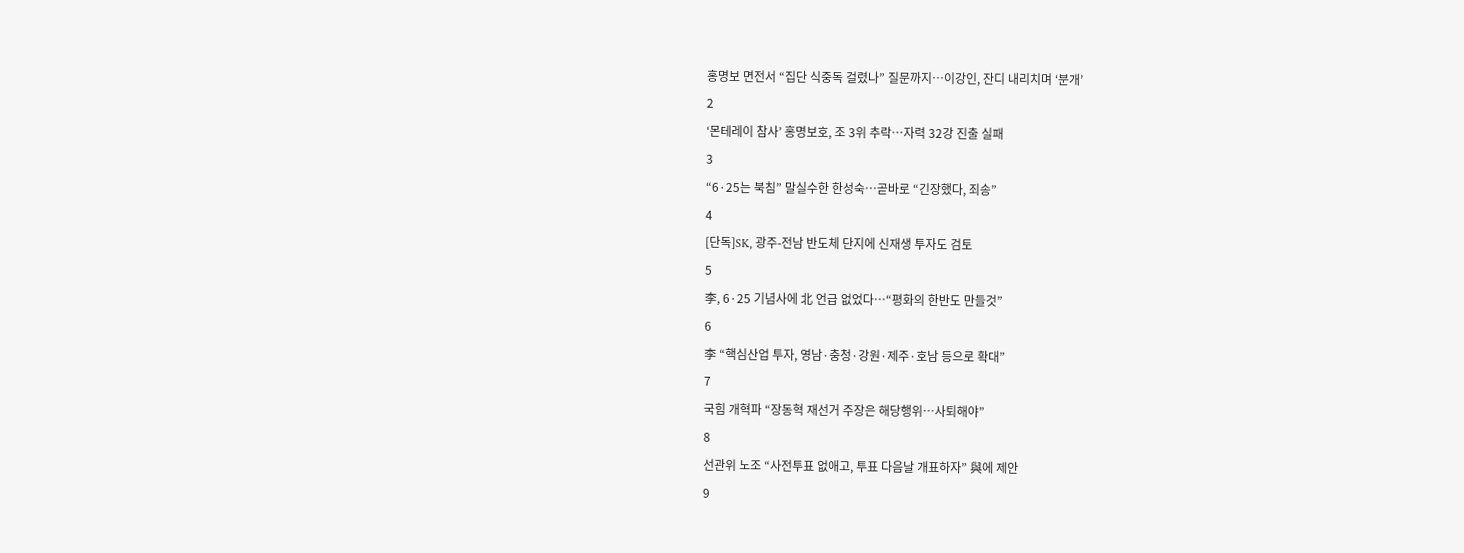홍명보 면전서 “집단 식중독 걸렸나” 질문까지…이강인, 잔디 내리치며 ‘분개’
2
‘몬테레이 참사’ 홍명보호, 조 3위 추락…자력 32강 진출 실패
3
“6·25는 북침” 말실수한 한성숙…곧바로 “긴장했다, 죄송”
4
[단독]SK, 광주-전남 반도체 단지에 신재생 투자도 검토
5
李, 6·25 기념사에 北 언급 없었다…“평화의 한반도 만들것”
6
李 “핵심산업 투자, 영남·충청·강원·제주·호남 등으로 확대”
7
국힘 개혁파 “장동혁 재선거 주장은 해당행위…사퇴해야”
8
선관위 노조 “사전투표 없애고, 투표 다음날 개표하자” 與에 제안
9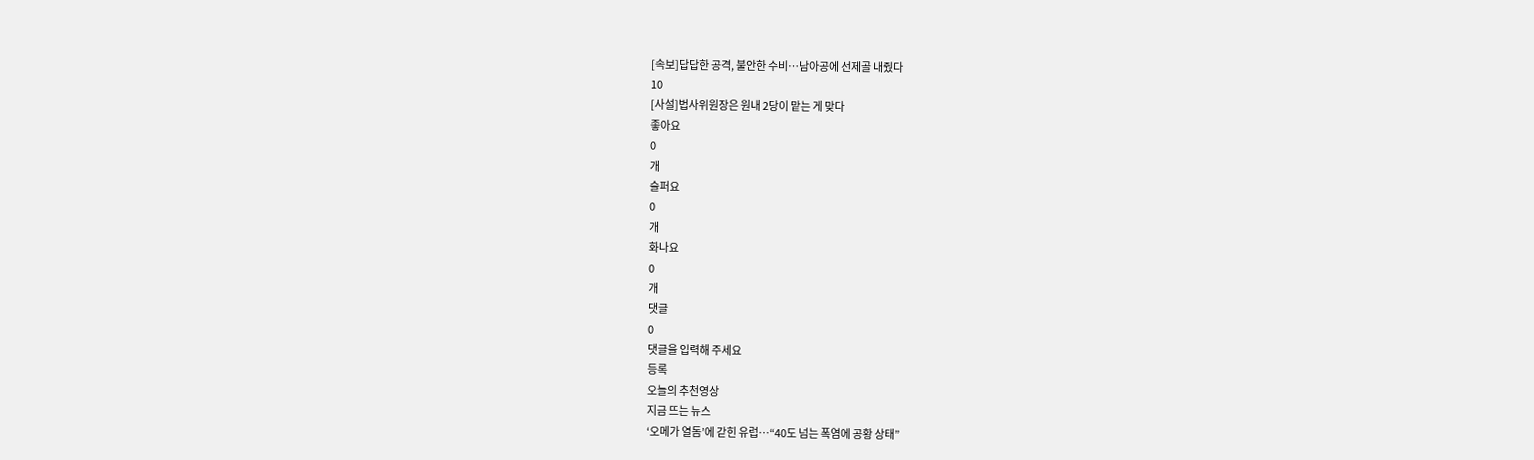[속보]답답한 공격, 불안한 수비…남아공에 선제골 내줬다
10
[사설]법사위원장은 원내 2당이 맡는 게 맞다
좋아요
0
개
슬퍼요
0
개
화나요
0
개
댓글
0
댓글을 입력해 주세요
등록
오늘의 추천영상
지금 뜨는 뉴스
‘오메가 열돔’에 갇힌 유럽…“40도 넘는 폭염에 공황 상태”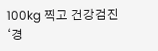100kg 찍고 건강검진 ‘경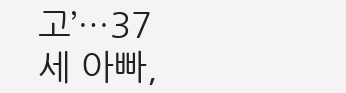고’…37세 아빠,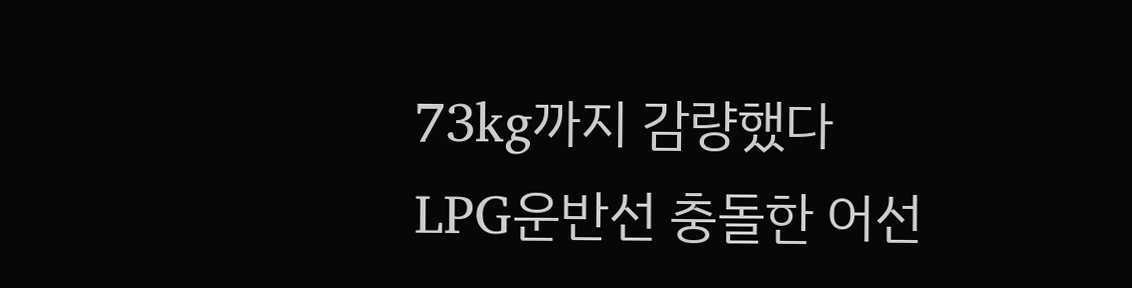73kg까지 감량했다
LPG운반선 충돌한 어선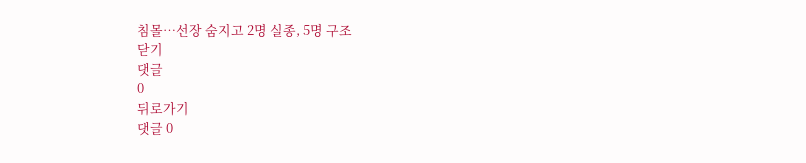침몰…선장 숨지고 2명 실종, 5명 구조
닫기
댓글
0
뒤로가기
댓글 0